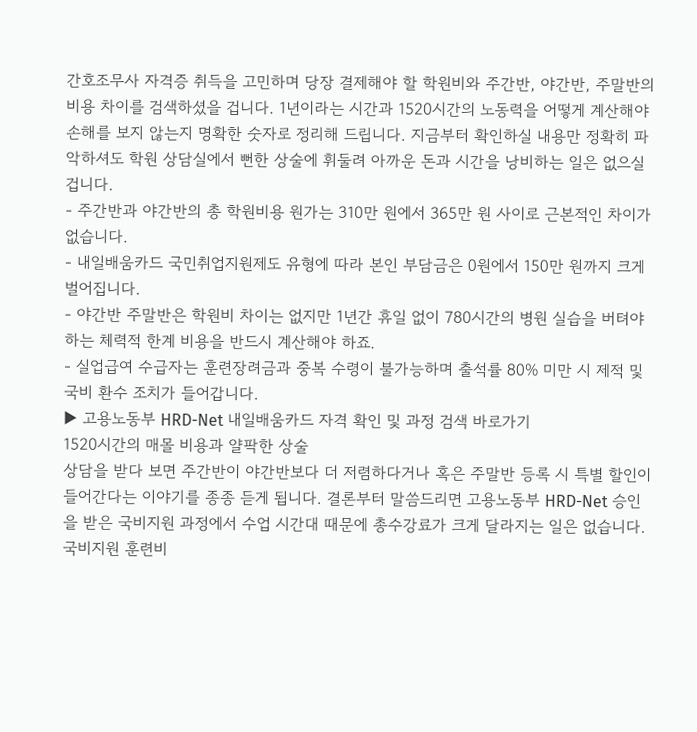간호조무사 자격증 취득을 고민하며 당장 결제해야 할 학원비와 주간반, 야간반, 주말반의 비용 차이를 검색하셨을 겁니다. 1년이라는 시간과 1520시간의 노동력을 어떻게 계산해야 손해를 보지 않는지 명확한 숫자로 정리해 드립니다. 지금부터 확인하실 내용만 정확히 파악하셔도 학원 상담실에서 뻔한 상술에 휘둘려 아까운 돈과 시간을 낭비하는 일은 없으실 겁니다.
- 주간반과 야간반의 총 학원비용 원가는 310만 원에서 365만 원 사이로 근본적인 차이가 없습니다.
- 내일배움카드 국민취업지원제도 유형에 따라 본인 부담금은 0원에서 150만 원까지 크게 벌어집니다.
- 야간반 주말반은 학원비 차이는 없지만 1년간 휴일 없이 780시간의 병원 실습을 버텨야 하는 체력적 한계 비용을 반드시 계산해야 하죠.
- 실업급여 수급자는 훈련장려금과 중복 수령이 불가능하며 출석률 80% 미만 시 제적 및 국비 환수 조치가 들어갑니다.
▶ 고용노동부 HRD-Net 내일배움카드 자격 확인 및 과정 검색 바로가기
1520시간의 매몰 비용과 얄팍한 상술
상담을 받다 보면 주간반이 야간반보다 더 저렴하다거나 혹은 주말반 등록 시 특별 할인이 들어간다는 이야기를 종종 듣게 됩니다. 결론부터 말씀드리면 고용노동부 HRD-Net 승인을 받은 국비지원 과정에서 수업 시간대 때문에 총수강료가 크게 달라지는 일은 없습니다.
국비지원 훈련비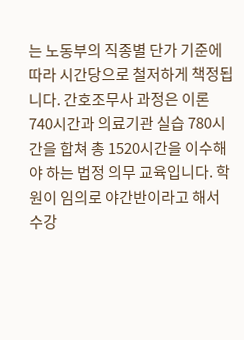는 노동부의 직종별 단가 기준에 따라 시간당으로 철저하게 책정됩니다. 간호조무사 과정은 이론 740시간과 의료기관 실습 780시간을 합쳐 총 1520시간을 이수해야 하는 법정 의무 교육입니다. 학원이 임의로 야간반이라고 해서 수강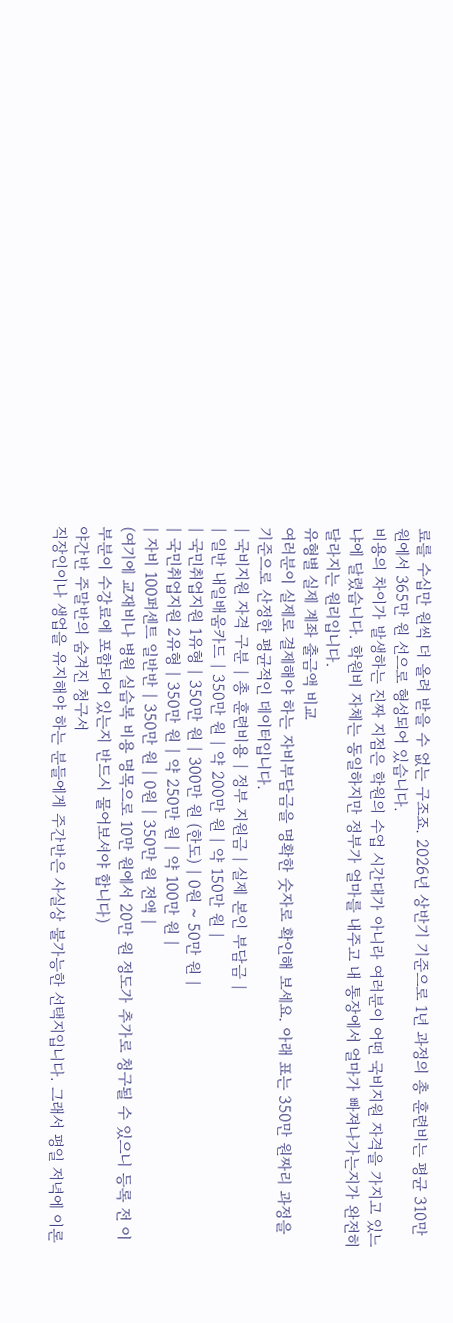료를 수십만 원씩 더 올려 받을 수 없는 구조죠. 2026년 상반기 기준으로 1년 과정의 총 훈련비는 평균 310만 원에서 365만 원 선으로 형성되어 있습니다.
비용의 차이가 발생하는 진짜 지점은 학원의 수업 시간대가 아니라 여러분이 어떤 국비지원 자격을 가지고 있느냐에 달렸습니다. 학원비 자체는 동일하지만 정부가 얼마를 내주고 내 통장에서 얼마가 빠져나가는지가 완전히 달라지는 원리입니다.
유형별 실제 계좌 출금액 비교
여러분이 실제로 결제해야 하는 자비부담금을 명확한 숫자로 확인해 보세요. 아래 표는 350만 원짜리 과정을 기준으로 산정한 평균적인 데이터입니다.
| 국비지원 자격 구분 | 총 훈련비용 | 정부 지원금 | 실제 본인 부담금 |
| 일반 내일배움카드 | 350만 원 | 약 200만 원 | 약 150만 원 |
| 국민취업지원 1유형 | 350만 원 | 300만 원 (한도) | 0원 ~ 50만 원 |
| 국민취업지원 2유형 | 350만 원 | 약 250만 원 | 약 100만 원 |
| 자비 100퍼센트 일반반 | 350만 원 | 0원 | 350만 원 전액 |
(여기에 교재비나 병원 실습복 비용 명목으로 10만 원에서 20만 원 정도가 추가로 청구될 수 있으니 등록 전 이 부분이 수강료에 포함되어 있는지 반드시 물어보셔야 합니다)
야간반 주말반의 숨겨진 청구서
직장인이나 생업을 유지해야 하는 분들에게 주간반은 사실상 불가능한 선택지입니다. 그래서 평일 저녁에 이론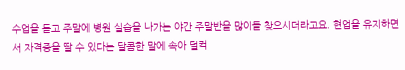수업을 듣고 주말에 병원 실습을 나가는 야간 주말반을 많이들 찾으시더라고요. 현업을 유지하면서 자격증을 딸 수 있다는 달콤한 말에 속아 덜컥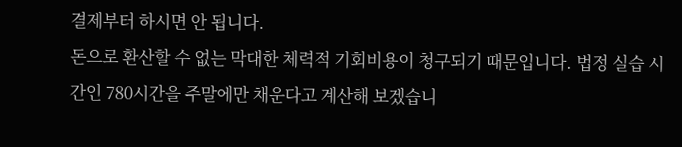결제부터 하시면 안 됩니다.
돈으로 환산할 수 없는 막대한 체력적 기회비용이 청구되기 때문입니다. 법정 실습 시간인 780시간을 주말에만 채운다고 계산해 보겠습니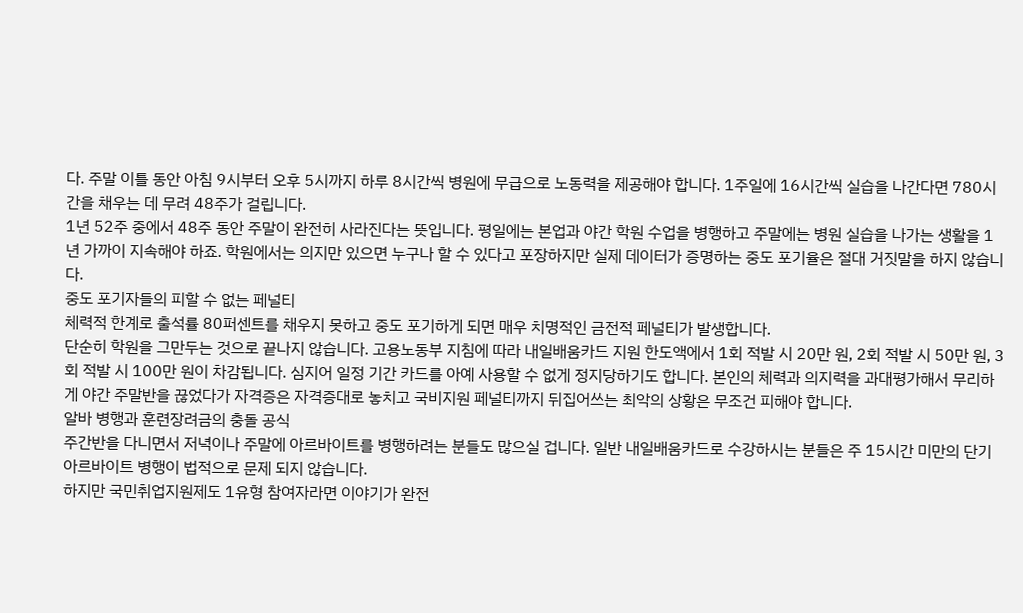다. 주말 이틀 동안 아침 9시부터 오후 5시까지 하루 8시간씩 병원에 무급으로 노동력을 제공해야 합니다. 1주일에 16시간씩 실습을 나간다면 780시간을 채우는 데 무려 48주가 걸립니다.
1년 52주 중에서 48주 동안 주말이 완전히 사라진다는 뜻입니다. 평일에는 본업과 야간 학원 수업을 병행하고 주말에는 병원 실습을 나가는 생활을 1년 가까이 지속해야 하죠. 학원에서는 의지만 있으면 누구나 할 수 있다고 포장하지만 실제 데이터가 증명하는 중도 포기율은 절대 거짓말을 하지 않습니다.
중도 포기자들의 피할 수 없는 페널티
체력적 한계로 출석률 80퍼센트를 채우지 못하고 중도 포기하게 되면 매우 치명적인 금전적 페널티가 발생합니다.
단순히 학원을 그만두는 것으로 끝나지 않습니다. 고용노동부 지침에 따라 내일배움카드 지원 한도액에서 1회 적발 시 20만 원, 2회 적발 시 50만 원, 3회 적발 시 100만 원이 차감됩니다. 심지어 일정 기간 카드를 아예 사용할 수 없게 정지당하기도 합니다. 본인의 체력과 의지력을 과대평가해서 무리하게 야간 주말반을 끊었다가 자격증은 자격증대로 놓치고 국비지원 페널티까지 뒤집어쓰는 최악의 상황은 무조건 피해야 합니다.
알바 병행과 훈련장려금의 충돌 공식
주간반을 다니면서 저녁이나 주말에 아르바이트를 병행하려는 분들도 많으실 겁니다. 일반 내일배움카드로 수강하시는 분들은 주 15시간 미만의 단기 아르바이트 병행이 법적으로 문제 되지 않습니다.
하지만 국민취업지원제도 1유형 참여자라면 이야기가 완전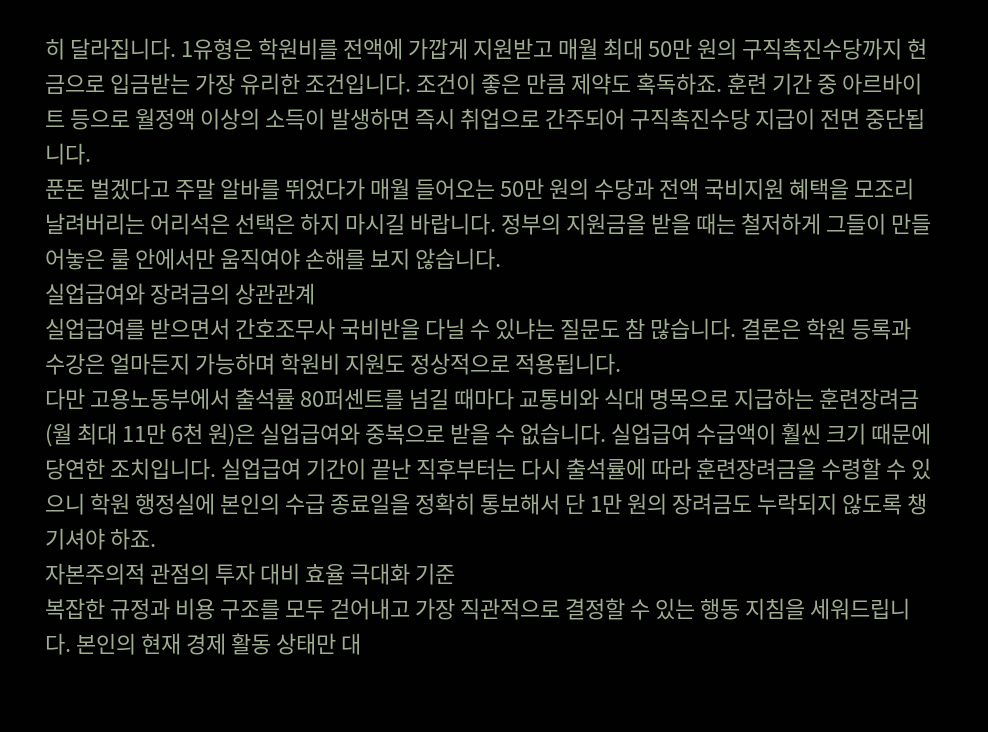히 달라집니다. 1유형은 학원비를 전액에 가깝게 지원받고 매월 최대 50만 원의 구직촉진수당까지 현금으로 입금받는 가장 유리한 조건입니다. 조건이 좋은 만큼 제약도 혹독하죠. 훈련 기간 중 아르바이트 등으로 월정액 이상의 소득이 발생하면 즉시 취업으로 간주되어 구직촉진수당 지급이 전면 중단됩니다.
푼돈 벌겠다고 주말 알바를 뛰었다가 매월 들어오는 50만 원의 수당과 전액 국비지원 혜택을 모조리 날려버리는 어리석은 선택은 하지 마시길 바랍니다. 정부의 지원금을 받을 때는 철저하게 그들이 만들어놓은 룰 안에서만 움직여야 손해를 보지 않습니다.
실업급여와 장려금의 상관관계
실업급여를 받으면서 간호조무사 국비반을 다닐 수 있냐는 질문도 참 많습니다. 결론은 학원 등록과 수강은 얼마든지 가능하며 학원비 지원도 정상적으로 적용됩니다.
다만 고용노동부에서 출석률 80퍼센트를 넘길 때마다 교통비와 식대 명목으로 지급하는 훈련장려금(월 최대 11만 6천 원)은 실업급여와 중복으로 받을 수 없습니다. 실업급여 수급액이 훨씬 크기 때문에 당연한 조치입니다. 실업급여 기간이 끝난 직후부터는 다시 출석률에 따라 훈련장려금을 수령할 수 있으니 학원 행정실에 본인의 수급 종료일을 정확히 통보해서 단 1만 원의 장려금도 누락되지 않도록 챙기셔야 하죠.
자본주의적 관점의 투자 대비 효율 극대화 기준
복잡한 규정과 비용 구조를 모두 걷어내고 가장 직관적으로 결정할 수 있는 행동 지침을 세워드립니다. 본인의 현재 경제 활동 상태만 대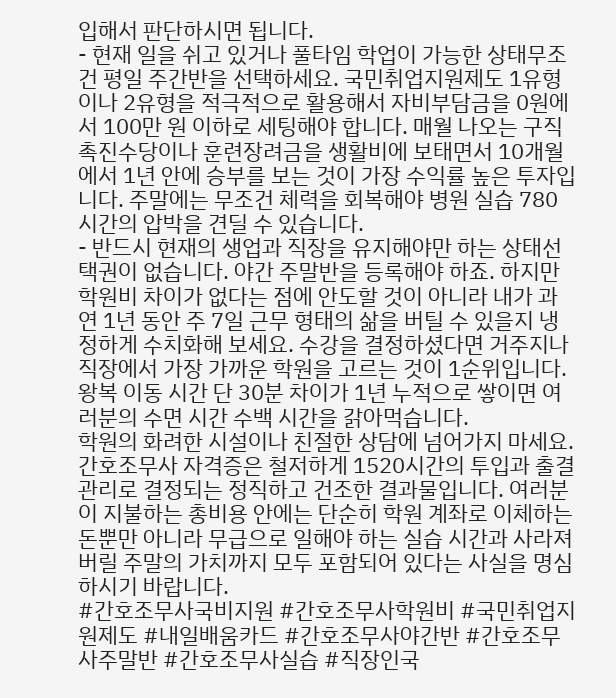입해서 판단하시면 됩니다.
- 현재 일을 쉬고 있거나 풀타임 학업이 가능한 상태무조건 평일 주간반을 선택하세요. 국민취업지원제도 1유형이나 2유형을 적극적으로 활용해서 자비부담금을 0원에서 100만 원 이하로 세팅해야 합니다. 매월 나오는 구직촉진수당이나 훈련장려금을 생활비에 보태면서 10개월에서 1년 안에 승부를 보는 것이 가장 수익률 높은 투자입니다. 주말에는 무조건 체력을 회복해야 병원 실습 780시간의 압박을 견딜 수 있습니다.
- 반드시 현재의 생업과 직장을 유지해야만 하는 상태선택권이 없습니다. 야간 주말반을 등록해야 하죠. 하지만 학원비 차이가 없다는 점에 안도할 것이 아니라 내가 과연 1년 동안 주 7일 근무 형태의 삶을 버틸 수 있을지 냉정하게 수치화해 보세요. 수강을 결정하셨다면 거주지나 직장에서 가장 가까운 학원을 고르는 것이 1순위입니다. 왕복 이동 시간 단 30분 차이가 1년 누적으로 쌓이면 여러분의 수면 시간 수백 시간을 갉아먹습니다.
학원의 화려한 시설이나 친절한 상담에 넘어가지 마세요. 간호조무사 자격증은 철저하게 1520시간의 투입과 출결 관리로 결정되는 정직하고 건조한 결과물입니다. 여러분이 지불하는 총비용 안에는 단순히 학원 계좌로 이체하는 돈뿐만 아니라 무급으로 일해야 하는 실습 시간과 사라져버릴 주말의 가치까지 모두 포함되어 있다는 사실을 명심하시기 바랍니다.
#간호조무사국비지원 #간호조무사학원비 #국민취업지원제도 #내일배움카드 #간호조무사야간반 #간호조무사주말반 #간호조무사실습 #직장인국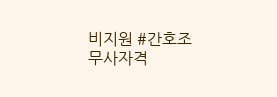비지원 #간호조무사자격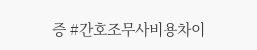증 #간호조무사비용차이